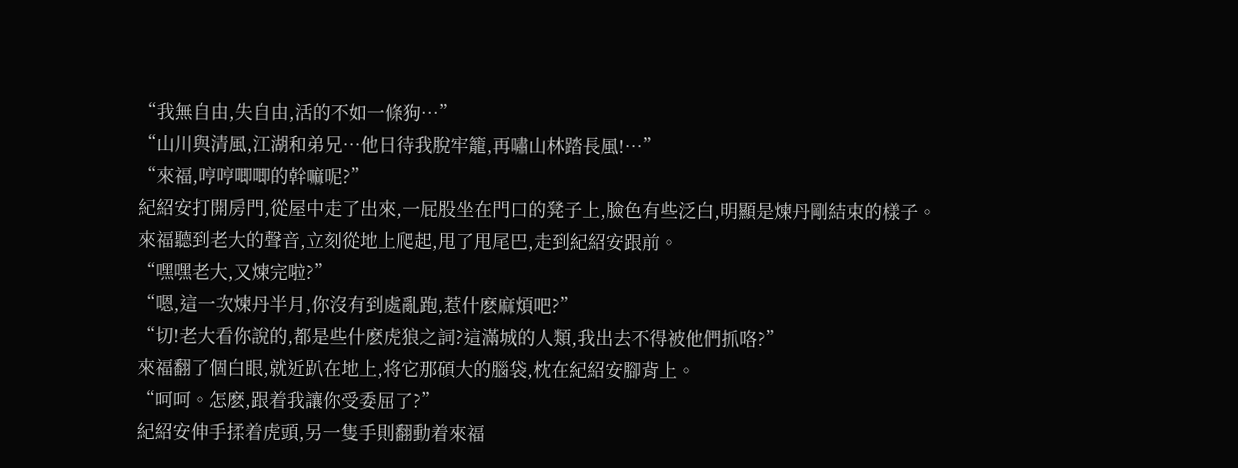“我無自由,失自由,活的不如一條狗…”
“山川與清風,江湖和弟兄…他日待我脫牢籠,再嘯山林踏長風!…”
“來福,哼哼唧唧的幹嘛呢?”
紀紹安打開房門,從屋中走了出來,一屁股坐在門口的凳子上,臉色有些泛白,明顯是煉丹剛結束的樣子。
來福聽到老大的聲音,立刻從地上爬起,甩了甩尾巴,走到紀紹安跟前。
“嘿嘿老大,又煉完啦?”
“嗯,這一次煉丹半月,你沒有到處亂跑,惹什麽麻煩吧?”
“切!老大看你說的,都是些什麽虎狼之詞?這滿城的人類,我出去不得被他們抓咯?”
來福翻了個白眼,就近趴在地上,将它那碩大的腦袋,枕在紀紹安腳背上。
“呵呵。怎麽,跟着我讓你受委屈了?”
紀紹安伸手揉着虎頭,另一隻手則翻動着來福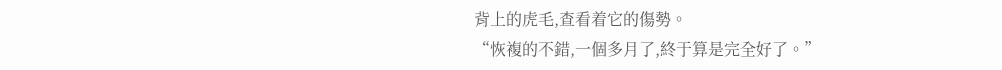背上的虎毛,查看着它的傷勢。
“恢複的不錯,一個多月了,終于算是完全好了。”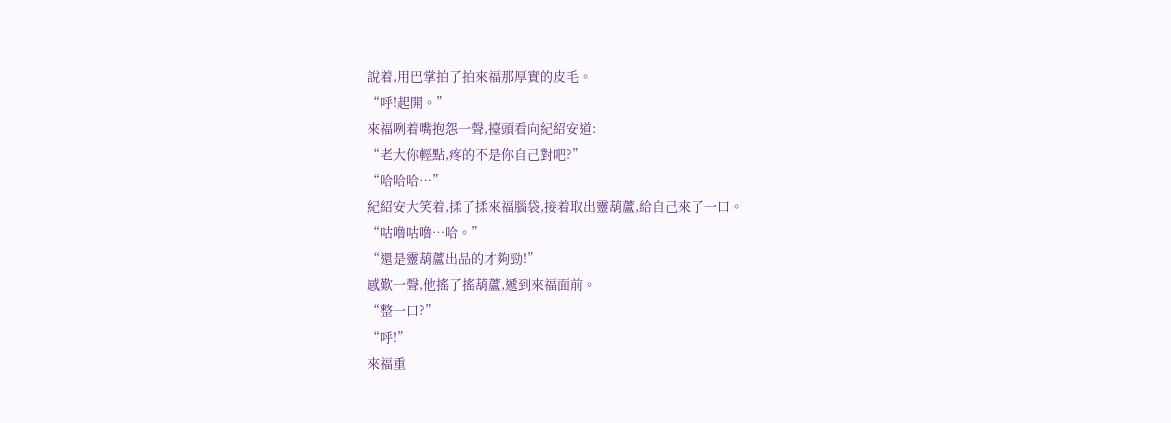說着,用巴掌拍了拍來福那厚實的皮毛。
“呼!起開。”
來福咧着嘴抱怨一聲,擡頭看向紀紹安道:
“老大你輕點,疼的不是你自己對吧?”
“哈哈哈…”
紀紹安大笑着,揉了揉來福腦袋,接着取出靈葫蘆,給自己來了一口。
“咕噜咕噜…哈。”
“還是靈葫蘆出品的才夠勁!”
感歎一聲,他搖了搖葫蘆,遞到來福面前。
“整一口?”
“呼!”
來福重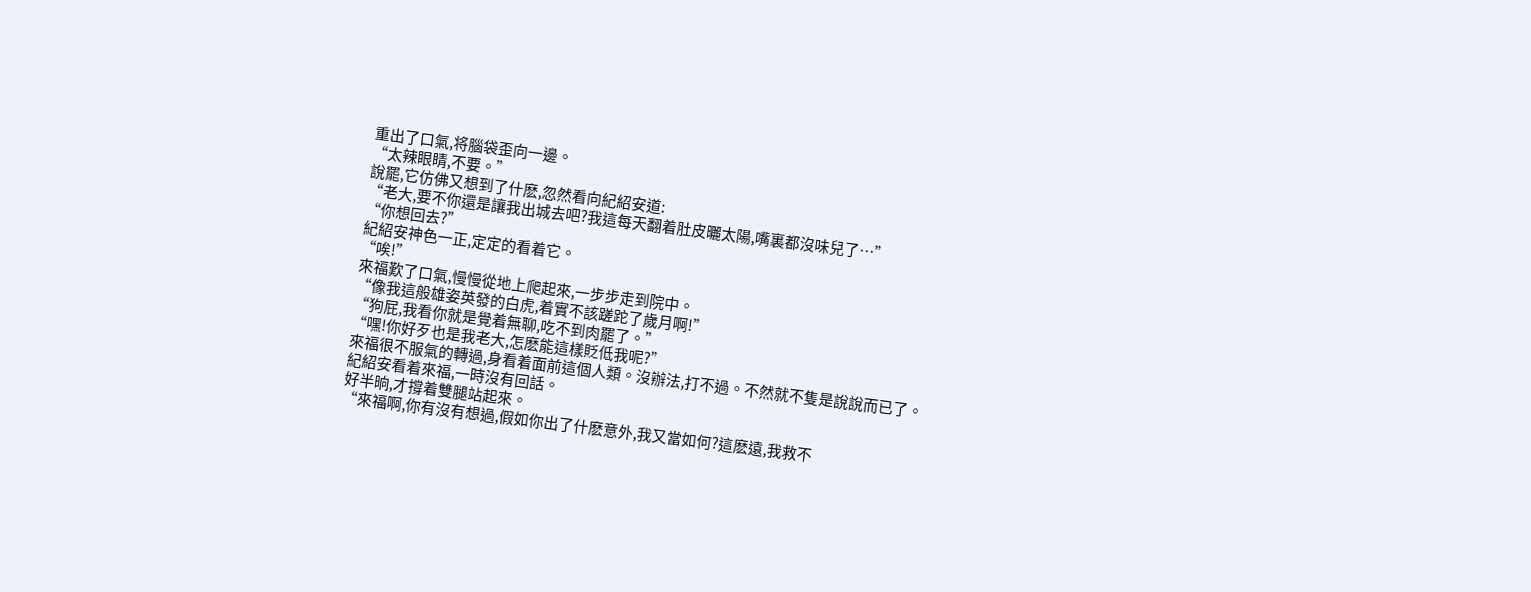重出了口氣,将腦袋歪向一邊。
“太辣眼睛,不要。”
說罷,它仿佛又想到了什麽,忽然看向紀紹安道:
“老大,要不你還是讓我出城去吧?我這每天翻着肚皮曬太陽,嘴裏都沒味兒了…”
“你想回去?”
紀紹安神色一正,定定的看着它。
“唉!”
來福歎了口氣,慢慢從地上爬起來,一步步走到院中。
“像我這般雄姿英發的白虎,着實不該蹉跎了歲月啊!”
“狗屁,我看你就是覺着無聊,吃不到肉罷了。”
“嘿!你好歹也是我老大,怎麽能這樣貶低我呢?”
來福很不服氣的轉過,身看着面前這個人類。沒辦法,打不過。不然就不隻是說說而已了。
紀紹安看着來福,一時沒有回話。
好半晌,才撐着雙腿站起來。
“來福啊,你有沒有想過,假如你出了什麽意外,我又當如何?這麽遠,我救不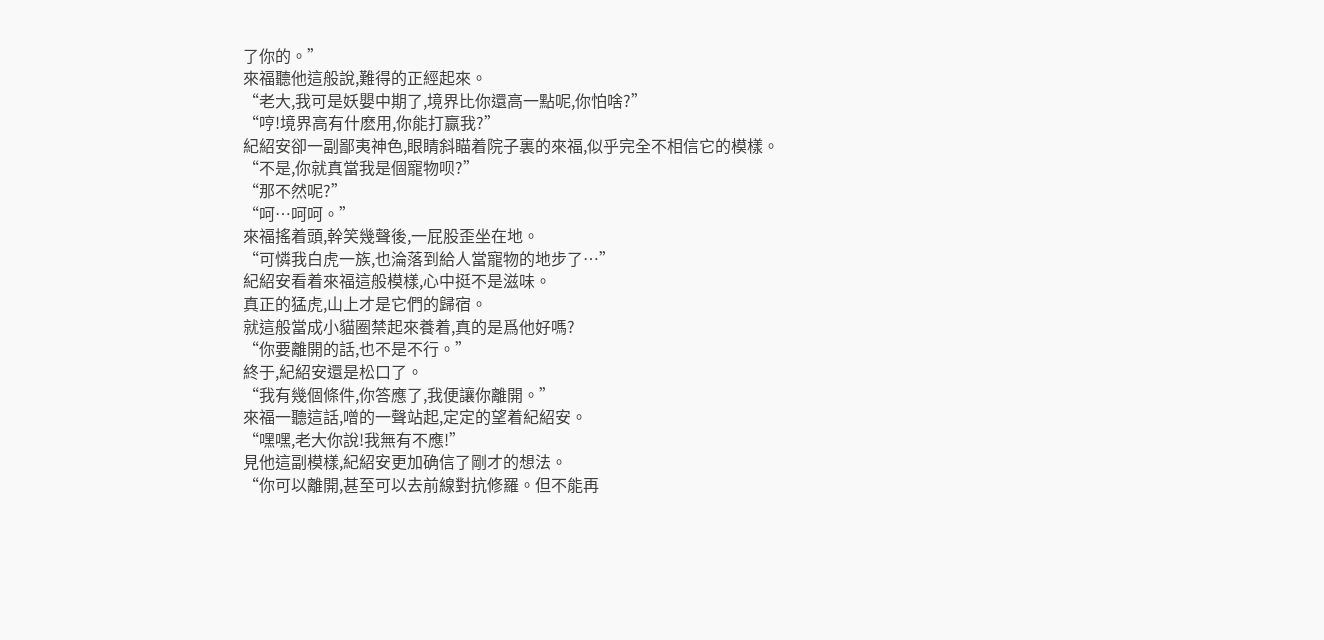了你的。”
來福聽他這般說,難得的正經起來。
“老大,我可是妖嬰中期了,境界比你還高一點呢,你怕啥?”
“哼!境界高有什麽用,你能打赢我?”
紀紹安卻一副鄙夷神色,眼睛斜瞄着院子裏的來福,似乎完全不相信它的模樣。
“不是,你就真當我是個寵物呗?”
“那不然呢?”
“呵…呵呵。”
來福搖着頭,幹笑幾聲後,一屁股歪坐在地。
“可憐我白虎一族,也淪落到給人當寵物的地步了…”
紀紹安看着來福這般模樣,心中挺不是滋味。
真正的猛虎,山上才是它們的歸宿。
就這般當成小貓圈禁起來養着,真的是爲他好嗎?
“你要離開的話,也不是不行。”
終于,紀紹安還是松口了。
“我有幾個條件,你答應了,我便讓你離開。”
來福一聽這話,噌的一聲站起,定定的望着紀紹安。
“嘿嘿,老大你說!我無有不應!”
見他這副模樣,紀紹安更加确信了剛才的想法。
“你可以離開,甚至可以去前線對抗修羅。但不能再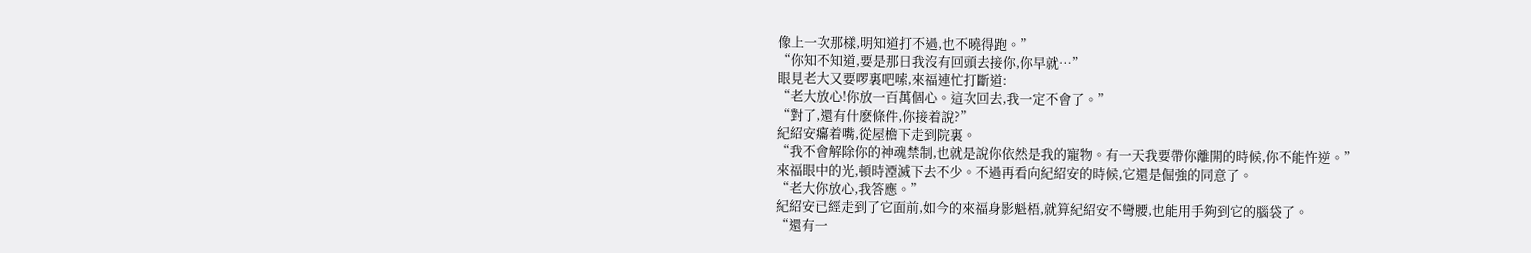像上一次那樣,明知道打不過,也不曉得跑。”
“你知不知道,要是那日我沒有回頭去接你,你早就…”
眼見老大又要啰裏吧嗦,來福連忙打斷道:
“老大放心!你放一百萬個心。這次回去,我一定不會了。”
“對了,還有什麽條件,你接着說?”
紀紹安癟着嘴,從屋檐下走到院裏。
“我不會解除你的神魂禁制,也就是說你依然是我的寵物。有一天我要帶你離開的時候,你不能忤逆。”
來福眼中的光,頓時湮滅下去不少。不過再看向紀紹安的時候,它還是倔強的同意了。
“老大你放心,我答應。”
紀紹安已經走到了它面前,如今的來福身影魁梧,就算紀紹安不彎腰,也能用手夠到它的腦袋了。
“還有一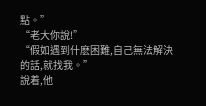點。”
“老大你說!”
“假如遇到什麽困難,自己無法解決的話,就找我。”
說着,他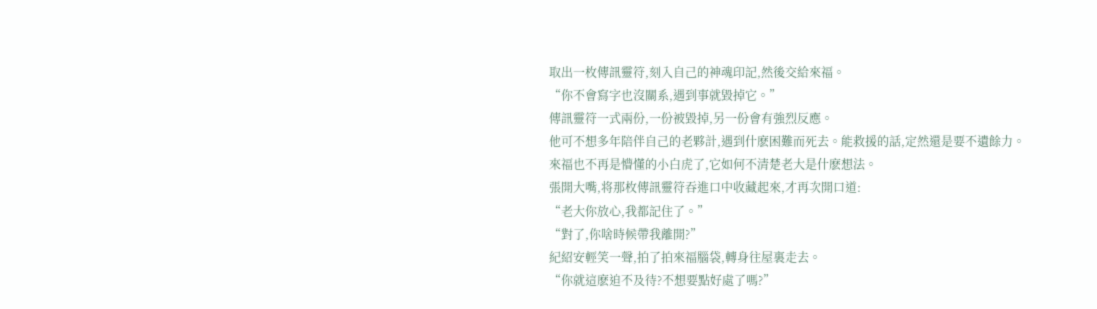取出一枚傳訊靈符,刻入自己的神魂印記,然後交給來福。
“你不會寫字也沒關系,遇到事就毀掉它。”
傳訊靈符一式兩份,一份被毀掉,另一份會有強烈反應。
他可不想多年陪伴自己的老夥計,遇到什麽困難而死去。能救援的話,定然還是要不遺餘力。
來福也不再是懵懂的小白虎了,它如何不清楚老大是什麽想法。
張開大嘴,将那枚傳訊靈符吞進口中收藏起來,才再次開口道:
“老大你放心,我都記住了。”
“對了,你啥時候帶我離開?”
紀紹安輕笑一聲,拍了拍來福腦袋,轉身往屋裏走去。
“你就這麽迫不及待?不想要點好處了嗎?”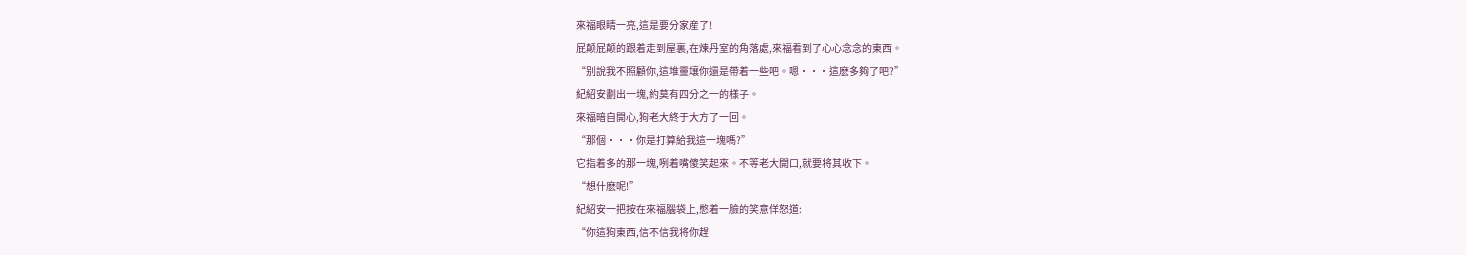來福眼睛一亮,這是要分家産了!
屁颠屁颠的跟着走到屋裏,在煉丹室的角落處,來福看到了心心念念的東西。
“别說我不照顧你,這堆靈壤你還是帶着一些吧。嗯···這麽多夠了吧?”
紀紹安劃出一塊,約莫有四分之一的樣子。
來福暗自開心,狗老大終于大方了一回。
“那個···你是打算給我這一塊嗎?”
它指着多的那一塊,咧着嘴傻笑起來。不等老大開口,就要将其收下。
“想什麽呢!”
紀紹安一把按在來福腦袋上,憋着一臉的笑意佯怒道:
“你這狗東西,信不信我将你趕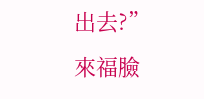出去?”
來福臉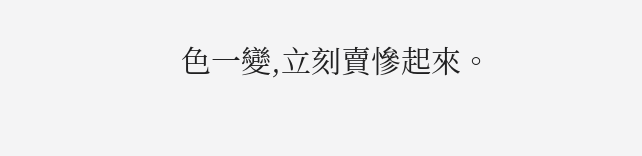色一變,立刻賣慘起來。